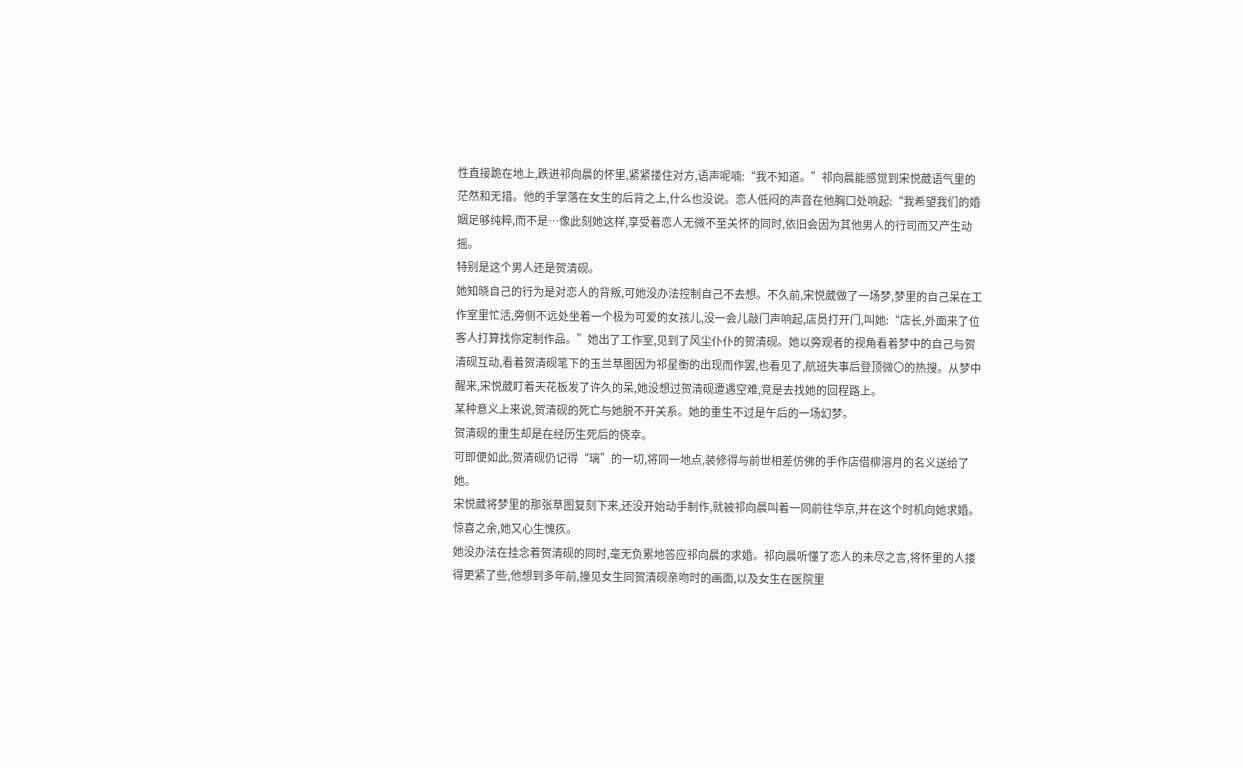性直接跪在地上,跌进祁向晨的怀里,紧紧搂住对方,语声呢喃:“我不知道。”祁向晨能感觉到宋悦葳语气里的茫然和无措。他的手掌落在女生的后背之上,什么也没说。恋人低闷的声音在他胸口处响起:“我希望我们的婚姻足够纯粹,而不是…像此刻她这样,享受着恋人无微不至关怀的同时,依旧会因为其他男人的行司而又产生动摇。
特别是这个男人还是贺清砚。
她知晓自己的行为是对恋人的背叛,可她没办法控制自己不去想。不久前,宋悦葳做了一场梦,梦里的自己呆在工作室里忙活,旁侧不远处坐着一个极为可爱的女孩儿,没一会儿敲门声响起,店员打开门,叫她:“店长,外面来了位客人打算找你定制作品。”她出了工作室,见到了风尘仆仆的贺清砚。她以旁观者的视角看着梦中的自己与贺清砚互动,看着贺清砚笔下的玉兰草图因为祁星衡的出现而作罢,也看见了,航班失事后登顶微〇的热搜。从梦中醒来,宋悦葳盯着天花板发了许久的呆,她没想过贺清砚遭遇空难,竞是去找她的回程路上。
某种意义上来说,贺清砚的死亡与她脱不开关系。她的重生不过是午后的一场幻梦。
贺清砚的重生却是在经历生死后的侥幸。
可即便如此,贺清砚仍记得“璃”的一切,将同一地点,装修得与前世相差仿佛的手作店借柳溶月的名义送给了她。
宋悦葳将梦里的那张草图复刻下来,还没开始动手制作,就被祁向晨叫着一同前往华京,并在这个时机向她求婚。
惊喜之余,她又心生愧疚。
她没办法在挂念着贺清砚的同时,毫无负累地答应祁向晨的求婚。祁向晨听懂了恋人的未尽之言,将怀里的人搂得更紧了些,他想到多年前,撞见女生同贺清砚亲吻时的画面,以及女生在医院里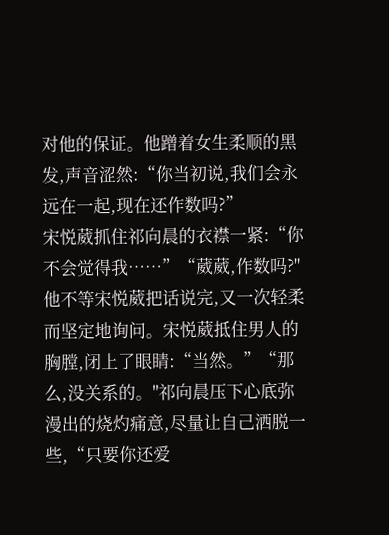对他的保证。他蹭着女生柔顺的黑发,声音涩然:“你当初说,我们会永远在一起,现在还作数吗?”
宋悦葳抓住祁向晨的衣襟一紧:“你不会觉得我……”“葳葳,作数吗?"他不等宋悦葳把话说完,又一次轻柔而坚定地询问。宋悦葳抵住男人的胸膛,闭上了眼睛:“当然。”“那么,没关系的。"祁向晨压下心底弥漫出的烧灼痛意,尽量让自己洒脱一些,“只要你还爱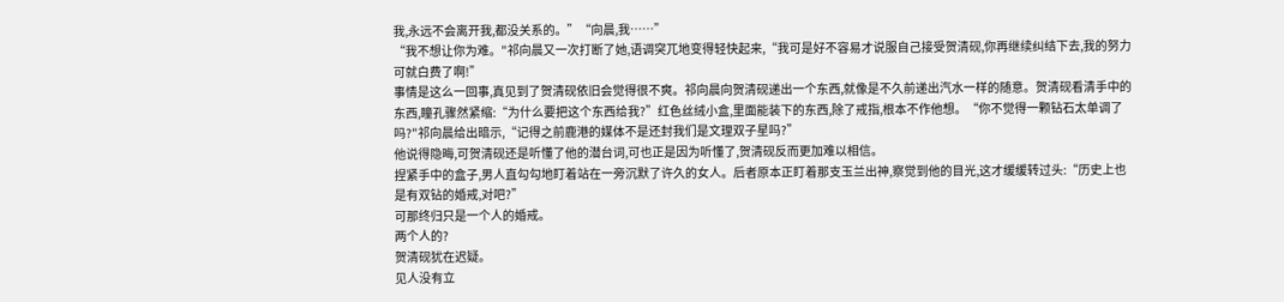我,永远不会离开我,都没关系的。”“向晨,我……”
“我不想让你为难。"祁向晨又一次打断了她,语调突兀地变得轻快起来,“我可是好不容易才说服自己接受贺清砚,你再继续纠结下去,我的努力可就白费了啊!”
事情是这么一回事,真见到了贺清砚依旧会觉得很不爽。祁向晨向贺清砚递出一个东西,就像是不久前递出汽水一样的随意。贺清砚看清手中的东西,瞳孔骤然紧缩:“为什么要把这个东西给我?”红色丝绒小盒,里面能装下的东西,除了戒指,根本不作他想。“你不觉得一颗钻石太单调了吗?"祁向晨给出暗示,“记得之前鹿港的媒体不是还封我们是文理双子星吗?”
他说得隐晦,可贺清砚还是听懂了他的潜台词,可也正是因为听懂了,贺清砚反而更加难以相信。
捏紧手中的盒子,男人直勾勾地盯着站在一旁沉默了许久的女人。后者原本正盯着那支玉兰出神,察觉到他的目光,这才缓缓转过头:“历史上也是有双钻的婚戒,对吧?”
可那终归只是一个人的婚戒。
两个人的?
贺清砚犹在迟疑。
见人没有立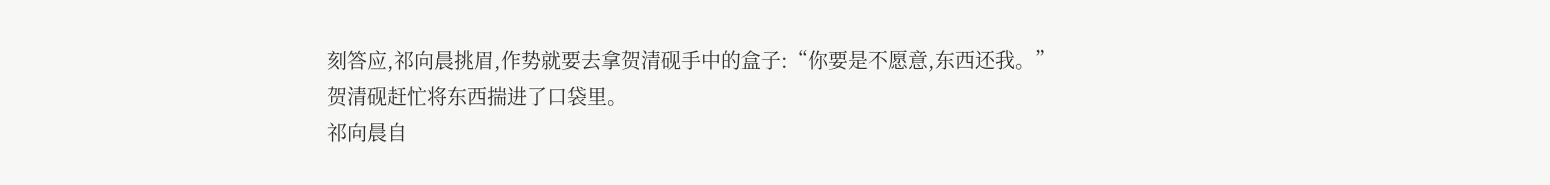刻答应,祁向晨挑眉,作势就要去拿贺清砚手中的盒子:“你要是不愿意,东西还我。”
贺清砚赶忙将东西揣进了口袋里。
祁向晨自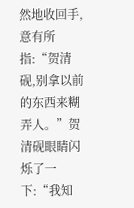然地收回手,意有所指:“贺清砚,别拿以前的东西来糊弄人。”贺清砚眼睛闪烁了一下:“我知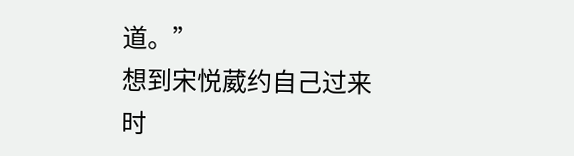道。”
想到宋悦葳约自己过来时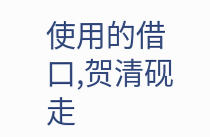使用的借口,贺清砚走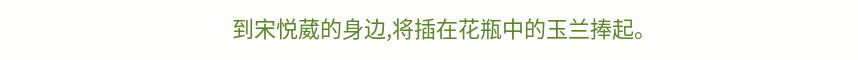到宋悦葳的身边,将插在花瓶中的玉兰捧起。